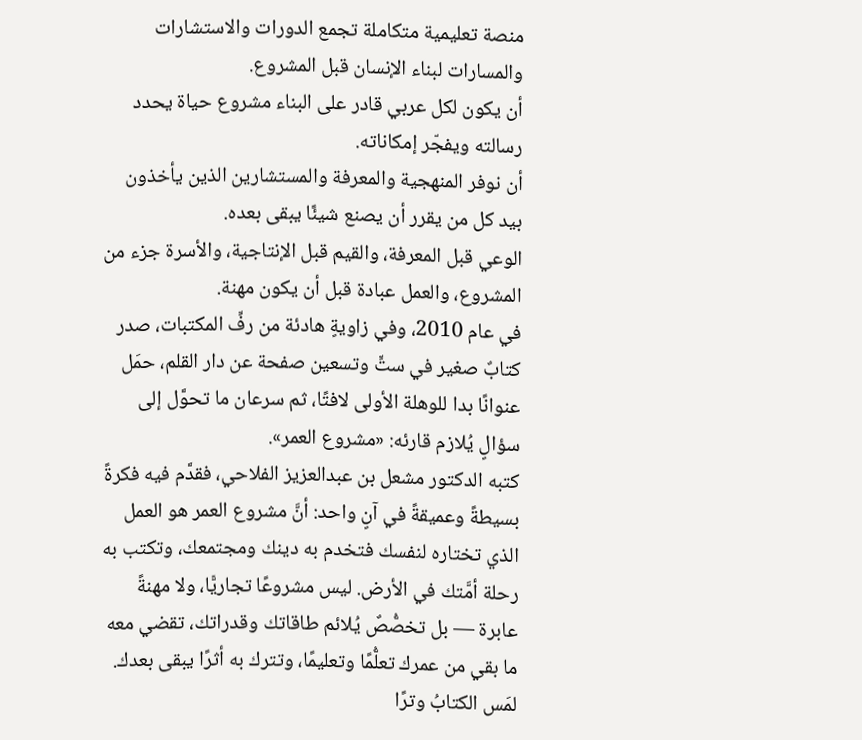منصة تعليمية متكاملة تجمع الدورات والاستشارات والمسارات لبناء الإنسان قبل المشروع.
أن يكون لكل عربي قادر على البناء مشروع حياة يحدد رسالته ويفجّر إمكاناته.
أن نوفر المنهجية والمعرفة والمستشارين الذين يأخذون بيد كل من يقرر أن يصنع شيئًا يبقى بعده.
الوعي قبل المعرفة، والقيم قبل الإنتاجية، والأسرة جزء من المشروع، والعمل عبادة قبل أن يكون مهنة.
في عام 2010، وفي زاويةٍ هادئة من رفِّ المكتبات، صدر كتابٌ صغير في ستٍّ وتسعين صفحة عن دار القلم، حمَل عنوانًا بدا للوهلة الأولى لافتًا، ثم سرعان ما تحوَّل إلى سؤالٍ يُلازم قارئه: «مشروع العمر».
كتبه الدكتور مشعل بن عبدالعزيز الفلاحي، فقدَّم فيه فكرةً بسيطةً وعميقةً في آنٍ واحد: أنَّ مشروع العمر هو العمل الذي تختاره لنفسك فتخدم به دينك ومجتمعك، وتكتب به رحلة أمَّتك في الأرض. ليس مشروعًا تجاريًّا، ولا مهنةً عابرة — بل تخصُّصٌ يُلائم طاقاتك وقدراتك، تقضي معه ما بقي من عمرك تعلُّمًا وتعليمًا، وتترك به أثرًا يبقى بعدك.
لمَس الكتابُ وترًا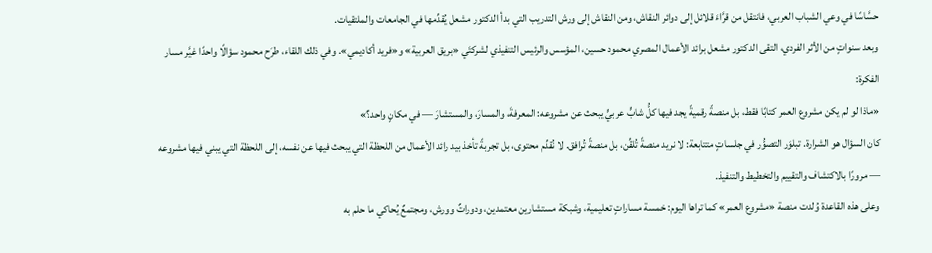حسَّاسًا في وعي الشباب العربي، فانتقل من قرَّاءَ قلائل إلى دوائر النقاش، ومن النقاش إلى ورش التدريب التي بدأ الدكتور مشعل يُقدِّمها في الجامعات والملتقيات.
وبعد سنواتٍ من الأثر الفردي، التقى الدكتور مشعل برائد الأعمال المصري محمود حسين، المؤسس والرئيس التنفيذي لشركتَي «بريق العربية» و«فريد أكاديمي». وفي ذلك اللقاء، طرَح محمود سؤالًا واحدًا غيَّر مسار الفكرة:
«ماذا لو لم يكن مشروع العمر كتابًا فقط، بل منصةً رقميةً يجد فيها كلُّ شابٍّ عربيٍّ يبحث عن مشروعه: المعرفةَ، والمسارَ، والمستشارَ — في مكانٍ واحد؟»
كان السؤال هو الشرارة. تبلوَر التصوُّر في جلساتٍ متتابعة: لا نريد منصةً تُلقِّن، بل منصةً تُرافق. لا نُقدِّم محتوى، بل تجربةً تأخذ بيد رائد الأعمال من اللحظة التي يبحث فيها عن نفسه، إلى اللحظة التي يبني فيها مشروعه — مرورًا بالاكتشاف والتقييم والتخطيط والتنفيذ.
وعلى هذه القاعدة وُلدت منصة «مشروع العمر» كما تراها اليوم: خمسة مساراتٍ تعليمية، وشبكة مستشارين معتمدين، ودوراتٌ وورش، ومجتمعٌ يُحاكي ما حلم به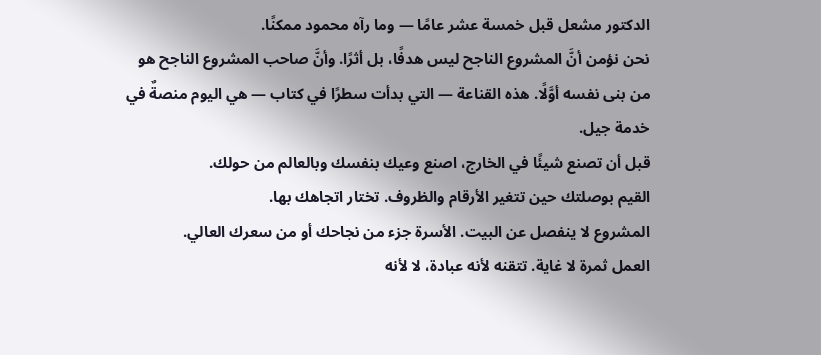الدكتور مشعل قبل خمسة عشر عامًا — وما رآه محمود ممكنًا.
نحن نؤمن أنَّ المشروع الناجح ليس هدفًا، بل أثرًا. وأنَّ صاحب المشروع الناجح هو من بنى نفسه أوَّلًا. هذه القناعة — التي بدأت سطرًا في كتاب — هي اليوم منصةٌ في خدمة جيل.
قبل أن تصنع شيئًا في الخارج، اصنع وعيك بنفسك وبالعالم من حولك.
القيم بوصلتك حين تتغير الأرقام والظروف. تختار اتجاهك بها.
المشروع لا ينفصل عن البيت. الأسرة جزء من نجاحك أو من سعرك العالي.
العمل ثمرة لا غاية. تتقنه لأنه عبادة، لا لأنه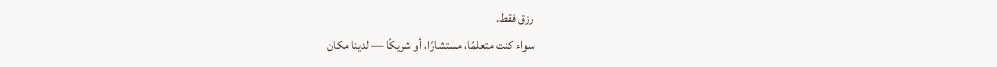رزق فقط.
سواء كنت متعلمًا، مستشارًا، أو شريكًا — لدينا مكان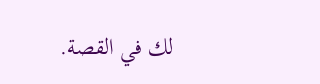لك في القصة.